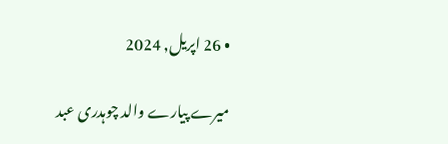• 26 اپریل, 2024

میرے پیارے والد چوہدری عبد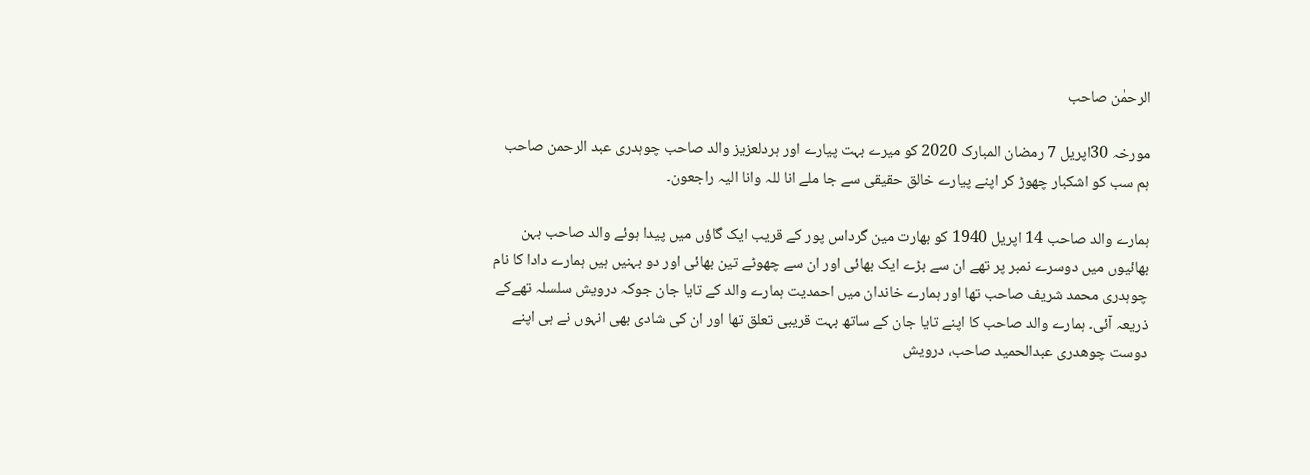الرحمٰن صاحب

مورخہ 30اپریل 7 رمضان المبارک 2020 کو میرے بہت پیارے اور ہردلعزیز والد صاحب چوہدری عبد الرحمن صاحب ہم سب کو اشکبار چھوڑ کر اپنے پیارے خالق حقیقی سے جا ملے انا للہ وانا الیہ راجعون۔

ہمارے والد صاحب 14 اپریل 1940 کو بھارت مین گرداس پور کے قریب ایک گاؤں میں پیدا ہوئے والد صاحب بہن بھائیوں میں دوسرے نمبر پر تھے ان سے بڑے ایک بھائی اور ان سے چھوٹے تین بھائی اور دو بہنیں ہیں ہمارے دادا کا نام چوہدری محمد شریف صاحب تھا اور ہمارے خاندان میں احمدیت ہمارے والد کے تایا جان جوکہ درویش سلسلہ تھےکے ذریعہ آئی۔ ہمارے والد صاحب کا اپنے تایا جان کے ساتھ بہت قریبی تعلق تھا اور ان کی شادی بھی انہوں نے ہی اپنے دوست چوھدری عبدالحمید صاحب، درویش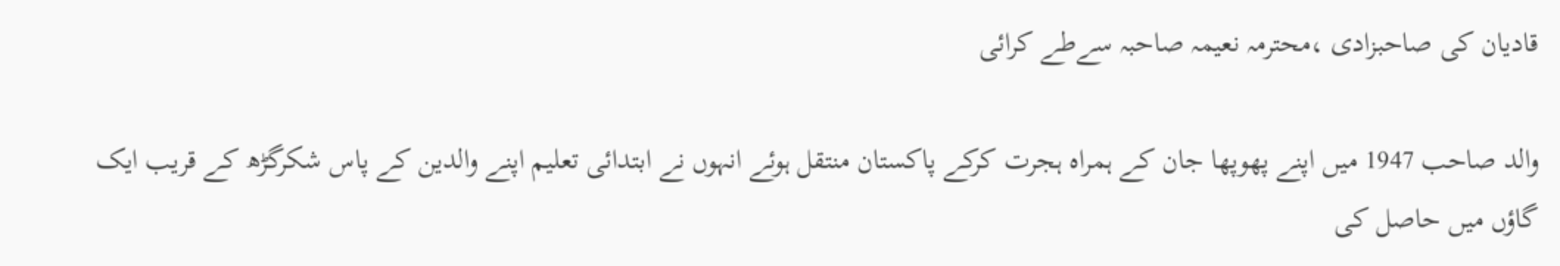قادیان کی صاحبزادی ،محترمہ نعیمہ صاحبہ سےطے کرائی

والد صاحب 1947 میں اپنے پھوپھا جان کے ہمراہ ہجرت کرکے پاکستان منتقل ہوئے انہوں نے ابتدائی تعلیم اپنے والدین کے پاس شکرگڑھ کے قریب ایک گاؤں میں حاصل کی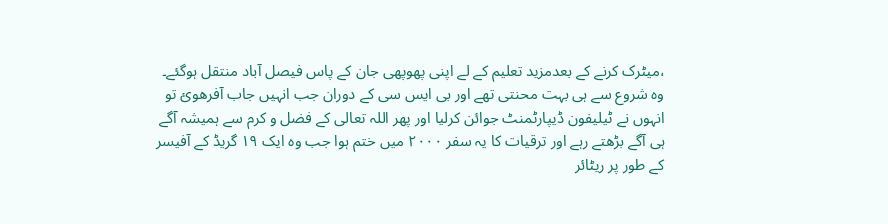،میٹرک کرنے کے بعدمزید تعلیم کے لے اپنی پھوپھی جان کے پاس فیصل آباد منتقل ہوگئے۔ وہ شروع سے ہی بہت محنتی تھے اور بی ایس سی کے دوران جب انہیں جاب آفرهوئ تو انہوں نے ٹیلیفون ڈیپارٹمنٹ جوائن کرلیا اور پھر اللہ تعالی کے فضل و کرم سے ہمیشہ آگے ہی آگے بڑھتے رہے اور ترقیات کا یہ سفر ۲۰۰۰ میں ختم ہوا جب وہ ایک ۱۹ گریڈ کے آفیسر کے طور پر ریٹائر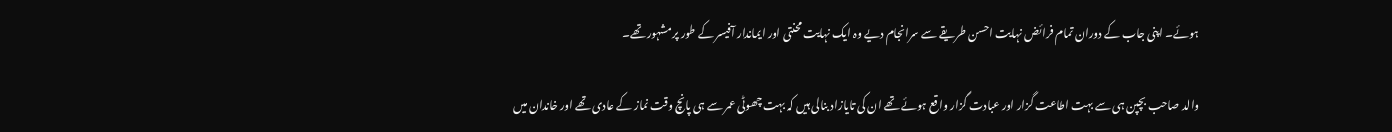ہوئے۔ اپنی جاب کے دوران تمام فرائض نہایت احسن طریقے سے سرانجام دیے وہ ایک نہایت محنتی اور ایماندار آفیسر کے طور پر مشہور تھے۔

والد صاحب بچپن ہی سے بہت اطاعت گزار اور عبادت گزار واقع ہوئے تھے ان کی تایازاد بنالی ہیں کہ بہت چھوٹی عمر سے ہی پانچ وقت نماز کے عادی تھے اور خاندان میں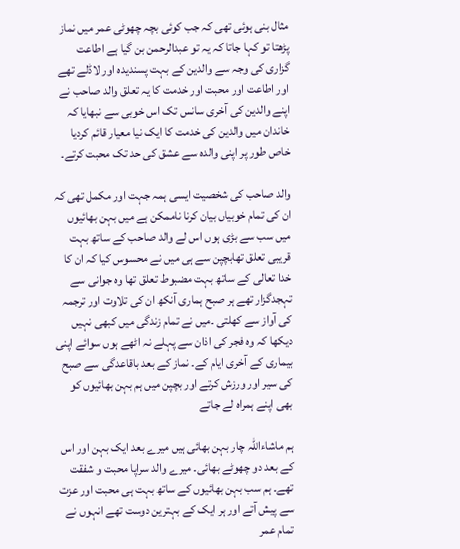مثال بنی ہوئی تھی کہ جب کوئی بچہ چھوٹی عمر میں نماز پڑھتا تو کہا جاتا کہ یہ تو عبدالرحمن بن گیا ہے اطاعت گزاری کی وجہ سے والدین کے بہت پسندیدہ اور لاڈلے تھے اور اطاعت اور محبت اور خدمت کا یہ تعلق والد صاحب نے اپنے والدین کی آخری سانس تک اس خوبی سے نبھایا کہ خاندان میں والدین کی خدمت کا ایک نیا معیار قائم کردیا خاص طور پر اپنی والدہ سے عشق کی حد تک محبت کرتے۔

والد صاحب کی شخصیت ایسی ہمہ جہت اور مکمل تھی کہ ان کی تمام خوبیاں بیان کرنا ناممکن ہے میں بہن بھائیوں میں سب سے بڑی ہوں اس لے والد صاحب کے ساتھ بہت قریبی تعلق تھابچپن سے ہی میں نے محسوس کیا کہ ان کا خدا تعالی کے ساتھ بہت مضبوط تعلق تھا وہ جوانی سے تہجدگزار تھے ہر صبح ہماری آنکھ ان کی تلاوت اور ترجمہ کی آواز سے کھلتی ۔میں نے تمام زندگی میں کبھی نہیں دیکھا کہ وہ فجر کی اذان سے پہلے نہ اٹھے ہوں سوائے اپنی بیماری کے آخری ایام کے۔ نماز کے بعد باقاعدگی سے صبح کی سیر اور ورزش کرتے اور بچپن میں ہم بہن بھائیوں کو بھی اپنے ہمراہ لے جاتے

ہم ماشاءاللہ چار بہن بھائی ہیں میرے بعد ایک بہن اور اس کے بعد دو چھوٹے بھائی۔ میرے والد سراپا محبت و شفقت تھے۔ ہم سب بہن بھائیوں کے ساتھ بہت ہی محبت اور عزت سے پیش آتے اور ہر ایک کے بہترین دوست تھے انہوں نے تمام عمر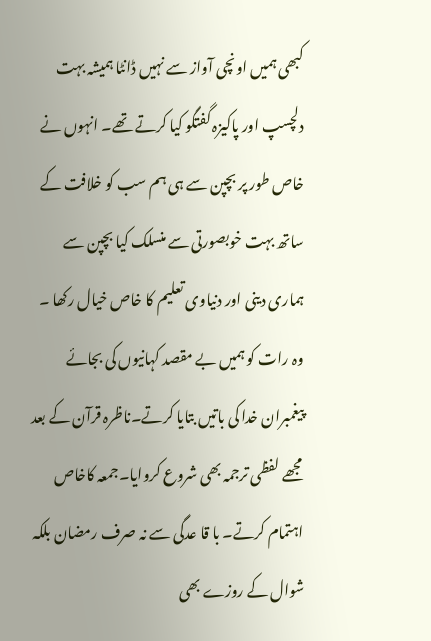کبھی ہمیں اونچی آواز سے نہیں ڈانٹا ہمیشہ بہت دلچسپ اور پاکیزہ گفتگو کیا کرتے تھے۔ انہوں نے خاص طور پر بچپن سے ہی ہم سب کو خلافت کے ساتھ بہت خوبصورتی سے منسلک کیا بچپن سے ہماری دینی اور دنیاوی تعلیم کا خاص خیال رکھا ۔ وہ رات کو ہمیں بے مقصد کہانیوں کی بجائے پیغمبران خدا کی باتیں بتایا کرتے۔ناظرہ قرآن کے بعد مجھے لفظی ترجمہ بھی شروع کروایا۔جمعہ کاخاص اہتمام کرتے۔ با قا عدگی سے نہ صرف رمضان بلکہ شوال کے روزے بھی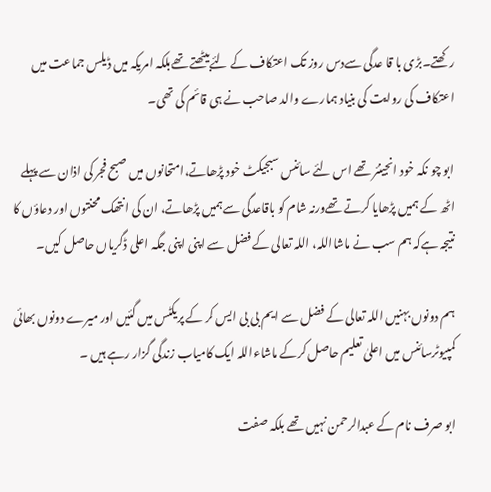رکھتے۔بڑی با قا عدگی سےدس روز تک اعتکاف کے لئےبیٹھتے تھےبلکہ امریکہ میں ڈیلس جماعت میں اعتکاف کی روایت کی بنیاد ہمارے والد صاحب نے ہی قائم کی تھی۔

ابو چو نکہ خود انجینئر تھے اس لئے سائنس سبجیکٹ خود پڑھاتے،امتحانوں میں صبح فجر کی اذان سے پہلے اٹھ کے ہمیں پڑھایا کرتے تھےورنہ شام کو باقاعدگی سےہمیں پڑھاتے، ان کی انتھک محنتوں اور دعاؤں کا نتیجہ ہےکہ ہم سب نے ماشااللہ، اللہ تعالی کے فضل سے اپنی اپنی جگہ اعلی ڈگریاں حاصل کیں۔

ہم دونوں بہنیں اللہ تعالی کے فضل سے ایم بی بی ایس کر کے پریکٹس میں گئیں اور میرے دونوں بھائی کمپیوٹرسائنس میں اعلیٰ تعلیم حاصل کرکے ماشاءاللہ ایک کامیاب زندگی گزار رہے ہیں ۔

ابو صرف نام کے عبدالرحمن نہیں تھے بلکہ صفت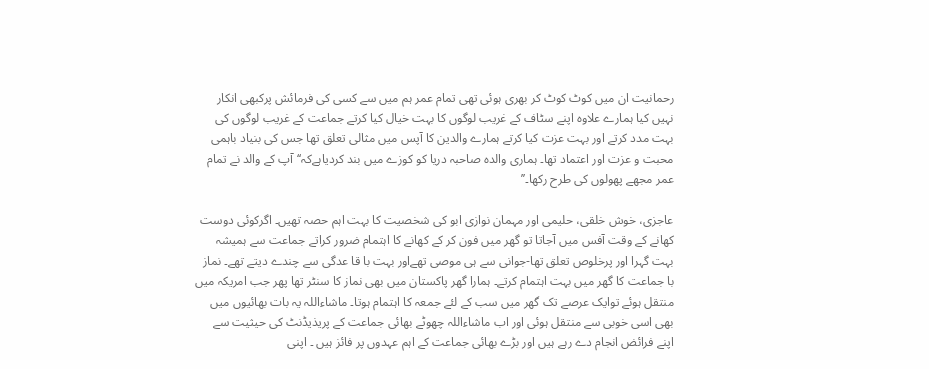رحمانیت ان میں کوٹ کوٹ کر بھری ہوئی تھی تمام عمر ہم میں سے کسی کی فرمائش پرکبھی انکار نہیں کیا ہمارے علاوہ اپنے سٹاف کے غریب لوگوں کا بہت خیال کیا کرتے جماعت کے غریب لوگوں کی بہت مدد کرتے اور بہت عزت کیا کرتے ہمارے والدین کا آپس میں مثالی تعلق تھا جس کی بنیاد باہمی محبت و عزت اور اعتماد تھا۔ ہماری والدہ صاحبہ دریا کو کوزے میں بند کردیاہےکہ‘‘آپ کے والد نے تمام عمر مجھے پھولوں کی طرح رکھا۔’’

عاجزی، خوش خلقی، حلیمی اور مہمان نوازی ابو کی شخصیت کا بہت اہم حصہ تھیں۔ اگرکوئی دوست کھانے کے وقت آفس میں آجاتا تو گھر میں فون کر کے کھانے کا اہتمام ضرور کراتے جماعت سے ہمیشہ بہت گہرا اور پرخلوص تعلق تھا-جوانی سے ہی موصی تھےاور بہت با قا عدگی سے چندے دیتے تھے۔ نماز با جماعت کا گھر میں بہت اہتمام کرتے۔ ہمارا گھر پاکستان میں بھی نماز کا سنٹر تھا پھر جب امریکہ میں منتقل ہوئے توایک عرصے تک گھر میں سب کے لئے جمعہ کا اہتمام ہوتا۔ ماشاءاللہ یہ بات بھائیوں میں بھی اسی خوبی سے منتقل ہوئی اور اب ماشاءاللہ چھوٹے بھائی جماعت کے پریذیڈنٹ کی حیثیت سے اپنے فرائض انجام دے رہے ہیں اور بڑے بھائی جماعت کے اہم عہدوں پر فائز ہیں ۔ اپنی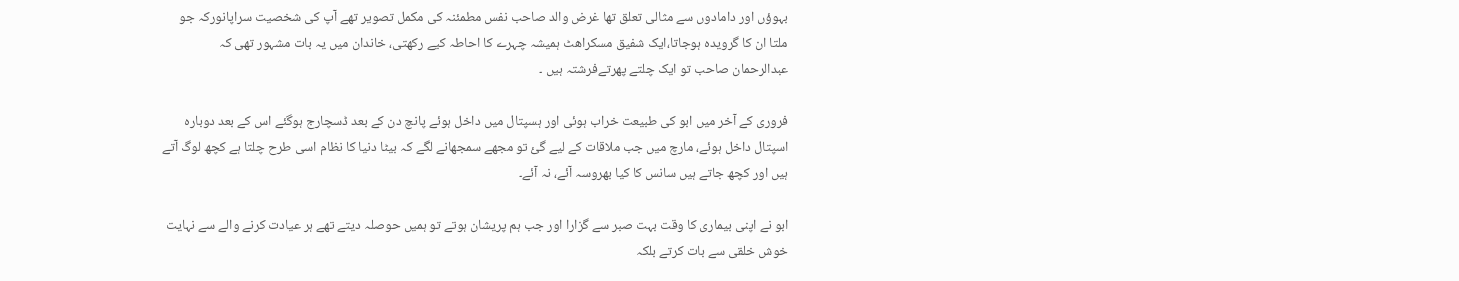بہوؤں اور دامادوں سے مثالی تعلق تھا غرض والد صاحب نفس مطمئنہ کی مکمل تصویر تھے آپ کی شخصیت سراپانورکہ جو ملتا ان کا گرویدہ ہوجاتا،ایک شفیق مسکراهٹ ہمیشہ چہرے کا احاطہ کیے رکھتی، خاندان میں یہ بات مشہور تھی کہ عبدالرحمان صاحب تو ایک چلتے پھرتےفرشتہ ہیں ۔

فروری کے آخر میں ابو کی طبیعت خراب ہوئی اور ہسپتال میں داخل ہوئے پانچ دن کے بعد ڈسچارج ہوگئے اس کے بعد دوبارہ اسپتال داخل ہوئے، مارچ میں جب ملاقات کے لیے گئ تو مجھے سمجھانے لگے کہ بیٹا دنیا کا نظام اسی طرح چلتا ہے کچھ لوگ آتے ہیں اور کچھ جاتے ہیں سانس کا کیا بھروسہ آئے، نہ آئے۔

ابو نے اپنی بیماری کا وقت بہت صبر سے گزارا اور جب ہم پریشان ہوتے تو ہمیں حوصلہ دیتے تھے ہر عیادت کرنے والے سے نہایت خوش خلقی سے بات کرتے بلکہ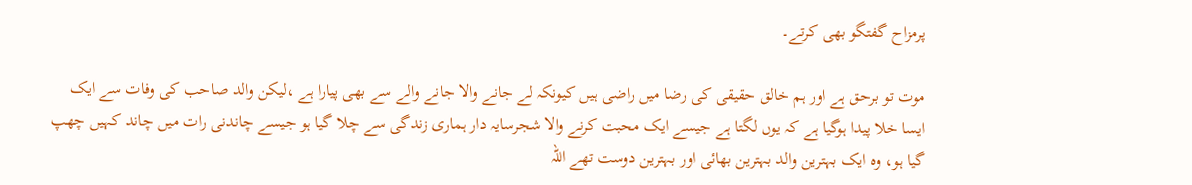پرمزاح گفتگو بھی کرتے۔

موت تو برحق ہے اور ہم خالق حقیقی کی رضا میں راضی ہیں کیونکہ لے جانے والا جانے والے سے بھی پیارا ہے ،لیکن والد صاحب کی وفات سے ایک ایسا خلا پیدا ہوگیا ہے کہ یوں لگتا ہے جیسے ایک محبت کرنے والا شجرسایہ دار ہماری زندگی سے چلا گیا ہو جیسے چاندنی رات میں چاند کہیں چھپ گیا ہو، وہ ایک بہترین والد بہترین بھائی اور بہترین دوست تھے اللہ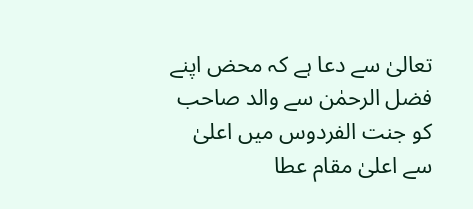تعالیٰ سے دعا ہے کہ محض اپنے فضل الرحمٰن سے والد صاحب کو جنت الفردوس میں اعلیٰ سے اعلیٰ مقام عطا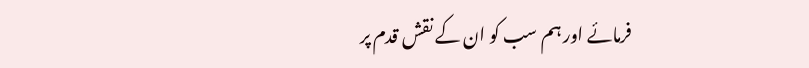فرمائے اور ہم سب کو ان کے نقش قدم پر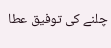چلنے کی توفیق عطا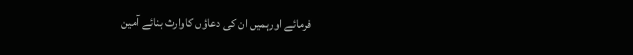فرمائے اورہمیں ان کی دعاؤں کاوارث بنائے آمین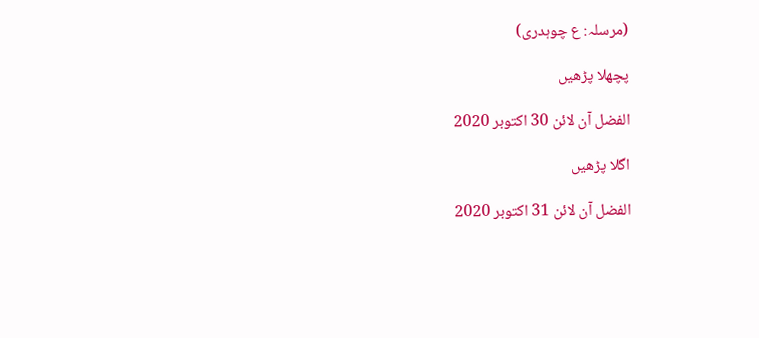(مرسلہ: ع چوہدری)

پچھلا پڑھیں

الفضل آن لائن 30 اکتوبر 2020

اگلا پڑھیں

الفضل آن لائن 31 اکتوبر 2020